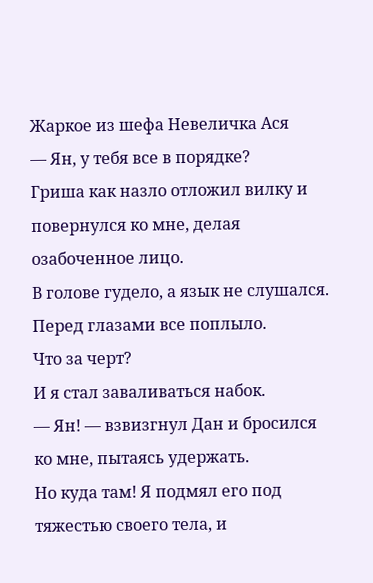Жаркое из шефа Невеличка Ася
— Ян, у тебя все в порядке?
Гриша как назло отложил вилку и повернулся ко мне, делая озабоченное лицо.
В голове гудело, а язык не слушался. Перед глазами все поплыло.
Что за черт?
И я стал заваливаться набок.
— Ян! — взвизгнул Дан и бросился ко мне, пытаясь удержать.
Но куда там! Я подмял его под тяжестью своего тела, и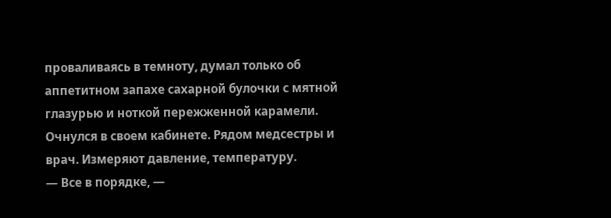проваливаясь в темноту, думал только об аппетитном запахе сахарной булочки с мятной глазурью и ноткой пережженной карамели.
Очнулся в своем кабинете. Рядом медсестры и врач. Измеряют давление, температуру.
— Все в порядке, —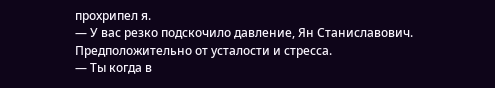прохрипел я.
— У вас резко подскочило давление, Ян Станиславович. Предположительно от усталости и стресса.
— Ты когда в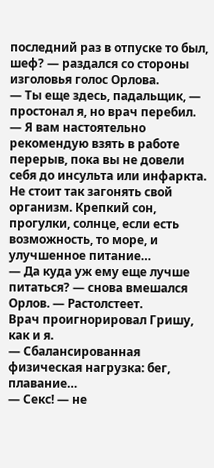последний раз в отпуске то был, шеф? — раздался со стороны изголовья голос Орлова.
— Ты еще здесь, падальщик, — простонал я, но врач перебил.
— Я вам настоятельно рекомендую взять в работе перерыв, пока вы не довели себя до инсульта или инфаркта. Не стоит так загонять свой организм. Крепкий сон, прогулки, солнце, если есть возможность, то море, и улучшенное питание…
— Да куда уж ему еще лучше питаться? — снова вмешался Орлов. — Растолстеет.
Врач проигнорировал Гришу, как и я.
— Сбалансированная физическая нагрузка: бег, плавание…
— Секс! — не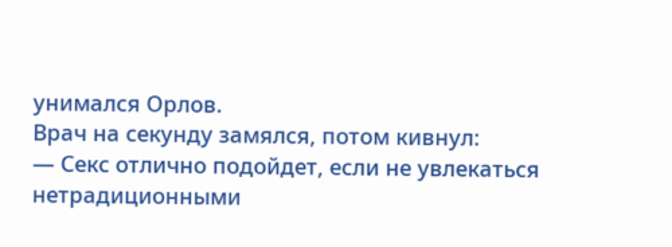унимался Орлов.
Врач на секунду замялся, потом кивнул:
— Секс отлично подойдет, если не увлекаться нетрадиционными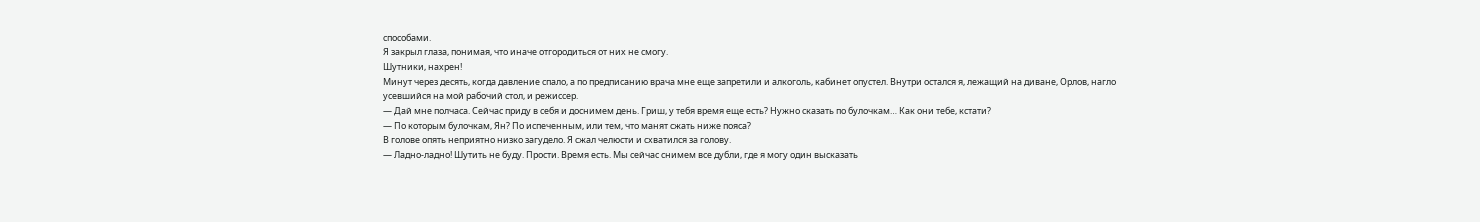способами.
Я закрыл глаза, понимая, что иначе отгородиться от них не смогу.
Шутники, нахрен!
Минут через десять, когда давление спало, а по предписанию врача мне еще запретили и алкоголь, кабинет опустел. Внутри остался я, лежащий на диване, Орлов, нагло усевшийся на мой рабочий стол, и режиссер.
— Дай мне полчаса. Сейчас приду в себя и доснимем день. Гриш, у тебя время еще есть? Нужно сказать по булочкам… Как они тебе, кстати?
— По которым булочкам, Ян? По испеченным, или тем, что манят сжать ниже пояса?
В голове опять неприятно низко загудело. Я сжал челюсти и схватился за голову.
— Ладно-ладно! Шутить не буду. Прости. Время есть. Мы сейчас снимем все дубли, где я могу один высказать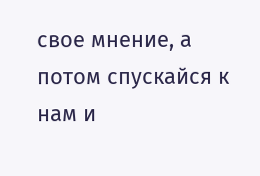свое мнение, а потом спускайся к нам и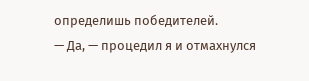определишь победителей.
— Да, — процедил я и отмахнулся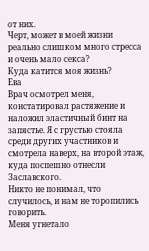от них.
Черт, может в моей жизни реально слишком много стресса и очень мало секса?
Куда катится моя жизнь?
Ева
Врач осмотрел меня, констатировал растяжение и наложил эластичный бинт на запястье. Я с грустью стояла среди других участников и смотрела наверх, на второй этаж, куда поспешно отнесли Заславского.
Никто не понимал, что случилось, и нам не торопились говорить.
Меня угнетало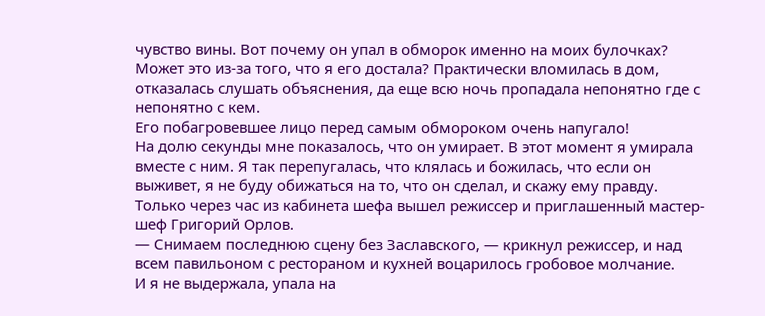чувство вины. Вот почему он упал в обморок именно на моих булочках? Может это из-за того, что я его достала? Практически вломилась в дом, отказалась слушать объяснения, да еще всю ночь пропадала непонятно где с непонятно с кем.
Его побагровевшее лицо перед самым обмороком очень напугало!
На долю секунды мне показалось, что он умирает. В этот момент я умирала вместе с ним. Я так перепугалась, что клялась и божилась, что если он выживет, я не буду обижаться на то, что он сделал, и скажу ему правду.
Только через час из кабинета шефа вышел режиссер и приглашенный мастер-шеф Григорий Орлов.
— Снимаем последнюю сцену без Заславского, — крикнул режиссер, и над всем павильоном с рестораном и кухней воцарилось гробовое молчание.
И я не выдержала, упала на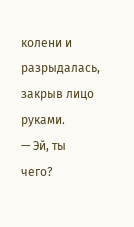колени и разрыдалась, закрыв лицо руками.
— Эй, ты чего?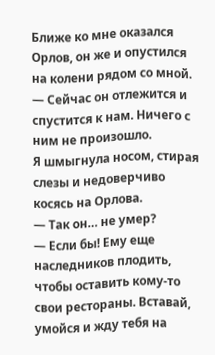Ближе ко мне оказался Орлов, он же и опустился на колени рядом со мной.
— Сейчас он отлежится и спустится к нам. Ничего с ним не произошло.
Я шмыгнула носом, стирая слезы и недоверчиво косясь на Орлова.
— Так он… не умер?
— Если бы! Ему еще наследников плодить, чтобы оставить кому-то свои рестораны. Вставай, умойся и жду тебя на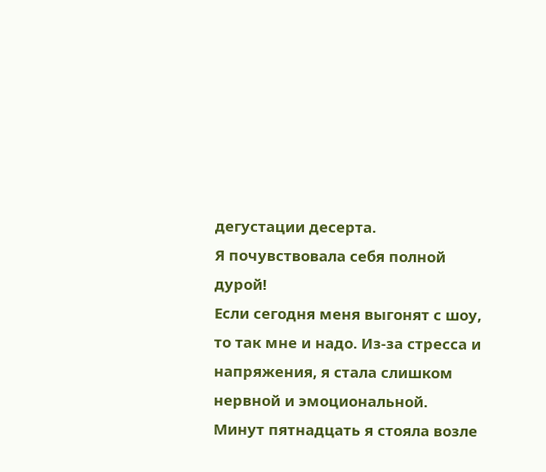дегустации десерта.
Я почувствовала себя полной дурой!
Если сегодня меня выгонят с шоу, то так мне и надо. Из-за стресса и напряжения, я стала слишком нервной и эмоциональной.
Минут пятнадцать я стояла возле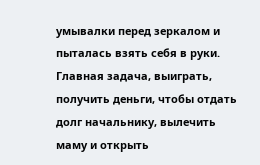умывалки перед зеркалом и пыталась взять себя в руки. Главная задача, выиграть, получить деньги, чтобы отдать долг начальнику, вылечить маму и открыть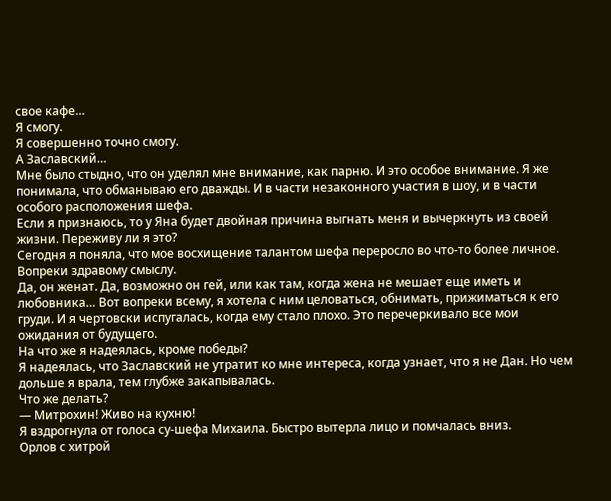свое кафе…
Я смогу.
Я совершенно точно смогу.
А Заславский…
Мне было стыдно, что он уделял мне внимание, как парню. И это особое внимание. Я же понимала, что обманываю его дважды. И в части незаконного участия в шоу, и в части особого расположения шефа.
Если я признаюсь, то у Яна будет двойная причина выгнать меня и вычеркнуть из своей жизни. Переживу ли я это?
Сегодня я поняла, что мое восхищение талантом шефа переросло во что-то более личное. Вопреки здравому смыслу.
Да, он женат. Да, возможно он гей, или как там, когда жена не мешает еще иметь и любовника… Вот вопреки всему, я хотела с ним целоваться, обнимать, прижиматься к его груди. И я чертовски испугалась, когда ему стало плохо. Это перечеркивало все мои ожидания от будущего.
На что же я надеялась, кроме победы?
Я надеялась, что Заславский не утратит ко мне интереса, когда узнает, что я не Дан. Но чем дольше я врала, тем глубже закапывалась.
Что же делать?
— Митрохин! Живо на кухню!
Я вздрогнула от голоса су-шефа Михаила. Быстро вытерла лицо и помчалась вниз.
Орлов с хитрой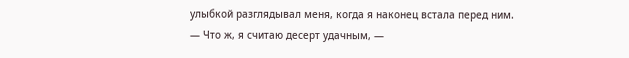улыбкой разглядывал меня, когда я наконец встала перед ним.
— Что ж, я считаю десерт удачным, —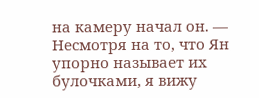на камеру начал он. — Несмотря на то, что Ян упорно называет их булочками, я вижу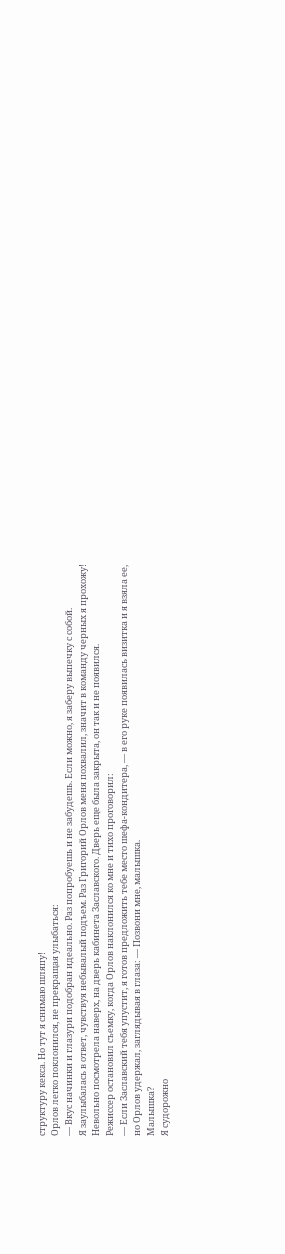структуру кекса. Но тут я снимаю шляпу!
Орлов легко поклонился, не прекращая улыбаться:
— Вкус начинки и глазури подобран идеально. Раз попробуешь и не забудешь. Если можно, я заберу выпечку с собой.
Я заулыбалась в ответ, чувствуя небывалый подъем. Раз Григорий Орлов меня похвалил, значит в команду черных я прохожу! Невольно посмотрела наверх, на дверь кабинета Заславского. Дверь еще была закрыта, он так и не появился.
Режиссер остановил съемку, когда Орлов наклонился ко мне и тихо проговорил:
— Если Заславский тебя упустит, я готов предложить тебе место шефа-кондитера, — в его руке появилась визитка и я взяла ее, но Орлов удержал, заглядывая в глаза: — Позвони мне, малышка.
Малышка?
Я судорожно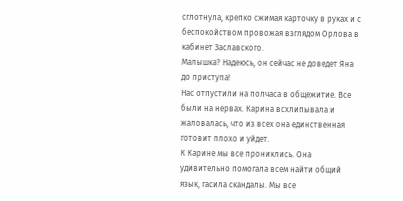сглотнула, крепко сжимая карточку в руках и с беспокойством провожая взглядом Орлова в кабинет Заславского.
Малышка? Надеюсь, он сейчас не доведет Яна до приступа!
Нас отпустили на полчаса в общежитие. Все были на нервах. Карина всхлипывала и жаловалась, что из всех она единственная готовит плохо и уйдет.
К Карине мы все прониклись. Она удивительно помогала всем найти общий язык, гасила скандалы. Мы все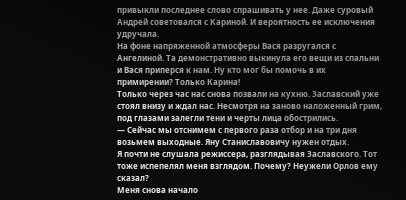привыкли последнее слово спрашивать у нее. Даже суровый Андрей советовался с Кариной. И вероятность ее исключения удручала.
На фоне напряженной атмосферы Вася разругался с Ангелиной. Та демонстративно выкинула его вещи из спальни и Вася приперся к нам. Ну кто мог бы помочь в их примирении? Только Карина!
Только через час нас снова позвали на кухню. Заславский уже стоял внизу и ждал нас. Несмотря на заново наложенный грим, под глазами залегли тени и черты лица обострились.
— Сейчас мы отснимем с первого раза отбор и на три дня возьмем выходные. Яну Станиславовичу нужен отдых.
Я почти не слушала режиссера, разглядывая Заславского. Тот тоже испепелял меня взглядом. Почему? Неужели Орлов ему сказал?
Меня снова начало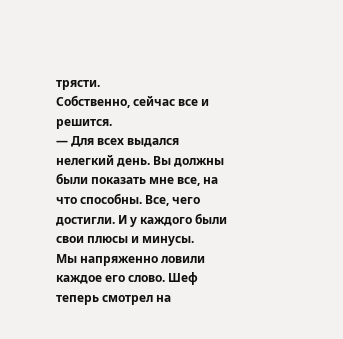трясти.
Собственно, сейчас все и решится.
— Для всех выдался нелегкий день. Вы должны были показать мне все, на что способны. Все, чего достигли. И у каждого были свои плюсы и минусы.
Мы напряженно ловили каждое его слово. Шеф теперь смотрел на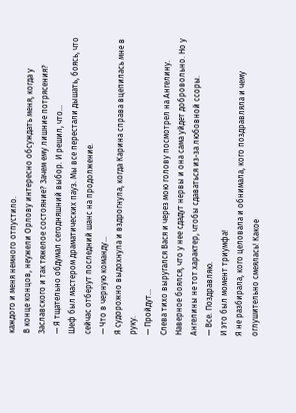каждого и меня немного отпустило.
В конце концов, неужели Орлову интересно обсуждать меня, когда у Заславского и так тяжелое состояние? Зачем ему лишние потрясения?
— Я тщательно обдумал сегодняшний выбор. И решил, что…
Шеф был мастером драматических пауз. Мы все перестали дышать, боясь, что сейчас отберут последний шанс на продолжение.
— Что в черную команду…
Я судорожно выдохнула и вздрогнула, когда Карина справа вцепилась мне в руку.
— Пройдут…
Слева тихо выругался Вася и через мою голову посмотрел на Ангелину. Наверное боялся, что у нее сдадут нервы и она сама уйдет добровольно. Но у Ангелины не тот характер, чтобы сдаваться из-за любовной ссоры.
— Все. Поздравляю.
И это был момент триумфа!
Я не разбирала, кого целовала и обнимала, кого поздравляла и чему оглушительно смеялась! Какое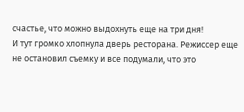счастье, что можно выдохнуть еще на три дня!
И тут громко хлопнула дверь ресторана. Режиссер еще не остановил съемку и все подумали, что это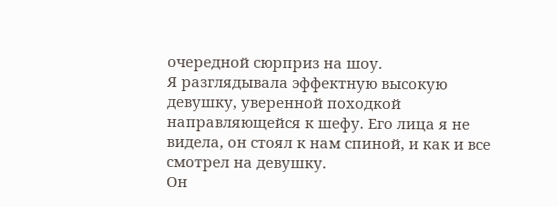очередной сюрприз на шоу.
Я разглядывала эффектную высокую девушку, уверенной походкой направляющейся к шефу. Его лица я не видела, он стоял к нам спиной, и как и все смотрел на девушку.
Он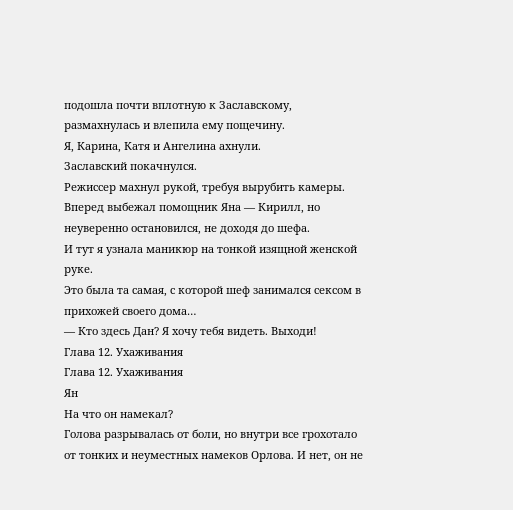подошла почти вплотную к Заславскому, размахнулась и влепила ему пощечину.
Я, Карина, Катя и Ангелина ахнули.
Заславский покачнулся.
Режиссер махнул рукой, требуя вырубить камеры.
Вперед выбежал помощник Яна — Кирилл, но неуверенно остановился, не доходя до шефа.
И тут я узнала маникюр на тонкой изящной женской руке.
Это была та самая, с которой шеф занимался сексом в прихожей своего дома…
— Кто здесь Дан? Я хочу тебя видеть. Выходи!
Глава 12. Ухаживания
Глава 12. Ухаживания
Ян
На что он намекал?
Голова разрывалась от боли, но внутри все грохотало от тонких и неуместных намеков Орлова. И нет, он не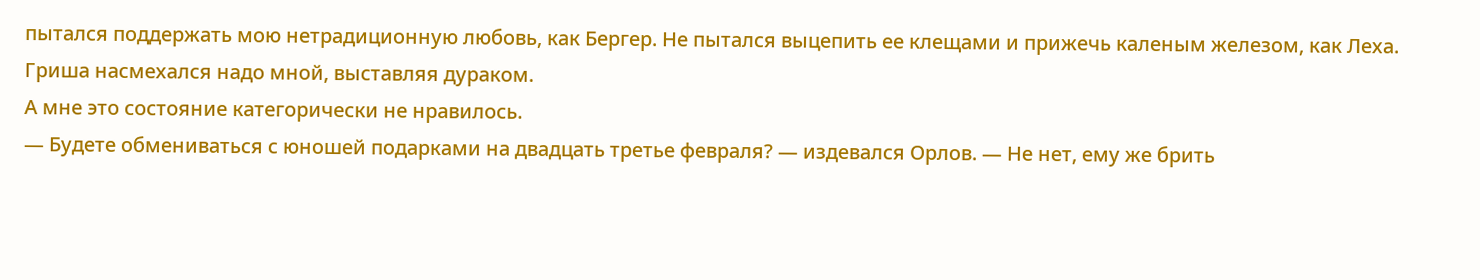пытался поддержать мою нетрадиционную любовь, как Бергер. Не пытался выцепить ее клещами и прижечь каленым железом, как Леха.
Гриша насмехался надо мной, выставляя дураком.
А мне это состояние категорически не нравилось.
— Будете обмениваться с юношей подарками на двадцать третье февраля? — издевался Орлов. — Не нет, ему же брить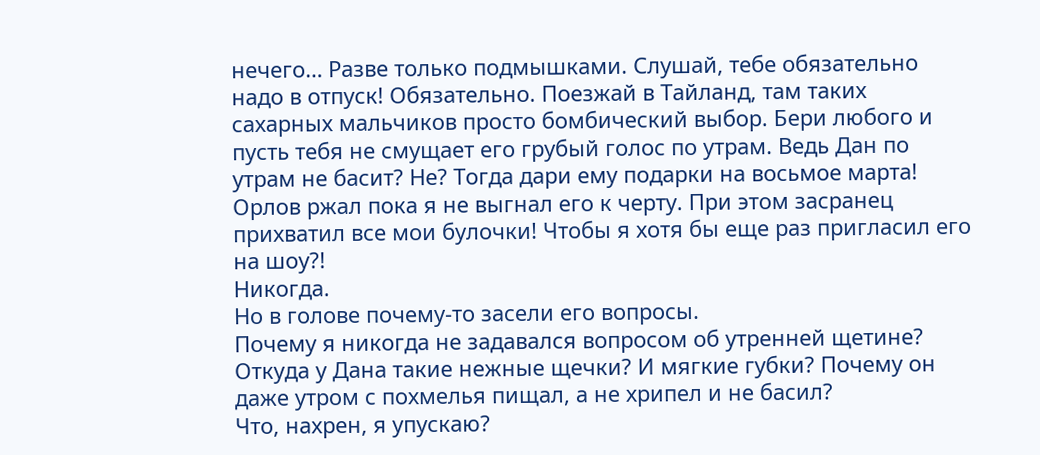нечего… Разве только подмышками. Слушай, тебе обязательно надо в отпуск! Обязательно. Поезжай в Тайланд, там таких сахарных мальчиков просто бомбический выбор. Бери любого и пусть тебя не смущает его грубый голос по утрам. Ведь Дан по утрам не басит? Не? Тогда дари ему подарки на восьмое марта!
Орлов ржал пока я не выгнал его к черту. При этом засранец прихватил все мои булочки! Чтобы я хотя бы еще раз пригласил его на шоу?!
Никогда.
Но в голове почему-то засели его вопросы.
Почему я никогда не задавался вопросом об утренней щетине? Откуда у Дана такие нежные щечки? И мягкие губки? Почему он даже утром с похмелья пищал, а не хрипел и не басил?
Что, нахрен, я упускаю?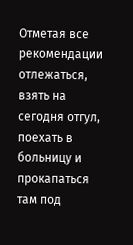Отметая все рекомендации отлежаться, взять на сегодня отгул, поехать в больницу и прокапаться там под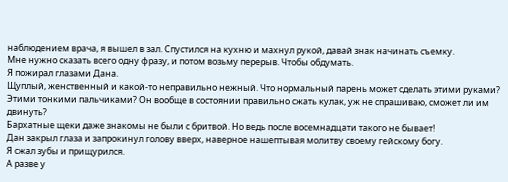наблюдением врача, я вышел в зал. Спустился на кухню и махнул рукой, давай знак начинать съемку.
Мне нужно сказать всего одну фразу, и потом возьму перерыв. Чтобы обдумать.
Я пожирал глазами Дана.
Щуплый, женственный и какой-то неправильно нежный. Что нормальный парень может сделать этими руками? Этими тонкими пальчиками? Он вообще в состоянии правильно сжать кулак, уж не спрашиваю, сможет ли им двинуть?
Бархатные щеки даже знакомы не были с бритвой. Но ведь после восемнадцати такого не бывает!
Дан закрыл глаза и запрокинул голову вверх, наверное нашептывая молитву своему гейскому богу.
Я сжал зубы и прищурился.
А разве у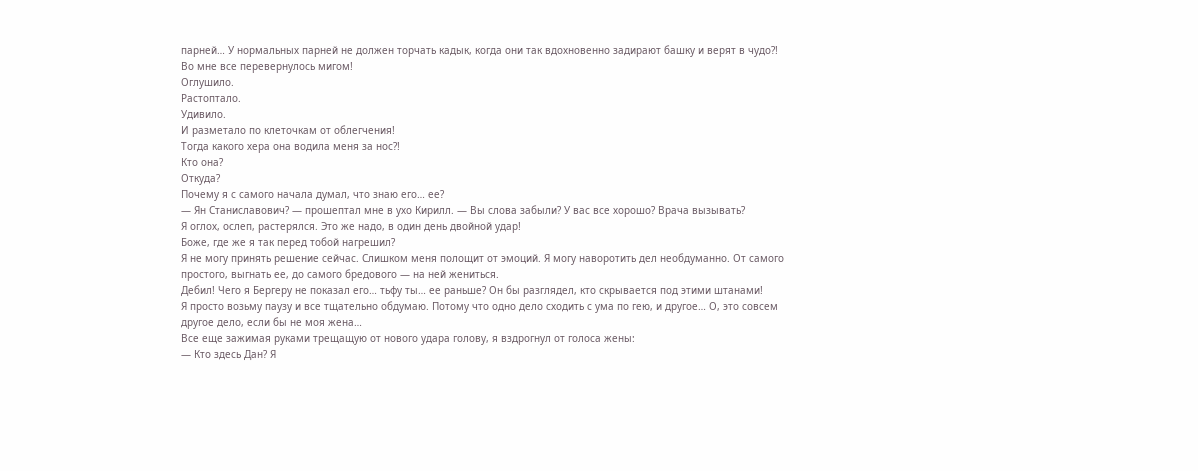парней… У нормальных парней не должен торчать кадык, когда они так вдохновенно задирают башку и верят в чудо?!
Во мне все перевернулось мигом!
Оглушило.
Растоптало.
Удивило.
И разметало по клеточкам от облегчения!
Тогда какого хера она водила меня за нос?!
Кто она?
Откуда?
Почему я с самого начала думал, что знаю его… ее?
— Ян Станиславович? — прошептал мне в ухо Кирилл. — Вы слова забыли? У вас все хорошо? Врача вызывать?
Я оглох, ослеп, растерялся. Это же надо, в один день двойной удар!
Боже, где же я так перед тобой нагрешил?
Я не могу принять решение сейчас. Слишком меня полощит от эмоций. Я могу наворотить дел необдуманно. От самого простого, выгнать ее, до самого бредового — на ней жениться.
Дебил! Чего я Бергеру не показал его… тьфу ты… ее раньше? Он бы разглядел, кто скрывается под этими штанами!
Я просто возьму паузу и все тщательно обдумаю. Потому что одно дело сходить с ума по гею, и другое… О, это совсем другое дело, если бы не моя жена…
Все еще зажимая руками трещащую от нового удара голову, я вздрогнул от голоса жены:
— Кто здесь Дан? Я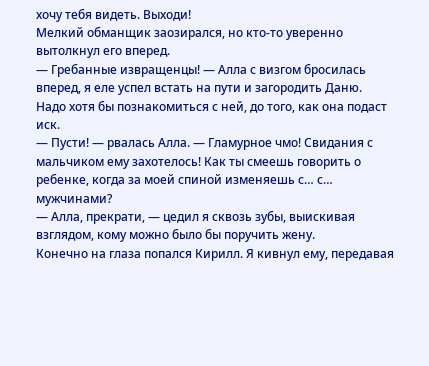хочу тебя видеть. Выходи!
Мелкий обманщик заозирался, но кто-то уверенно вытолкнул его вперед.
— Гребанные извращенцы! — Алла с визгом бросилась вперед, я еле успел встать на пути и загородить Даню.
Надо хотя бы познакомиться с ней, до того, как она подаст иск.
— Пусти! — рвалась Алла. — Гламурное чмо! Свидания с мальчиком ему захотелось! Как ты смеешь говорить о ребенке, когда за моей спиной изменяешь с… с… мужчинами?
— Алла, прекрати, — цедил я сквозь зубы, выискивая взглядом, кому можно было бы поручить жену.
Конечно на глаза попался Кирилл. Я кивнул ему, передавая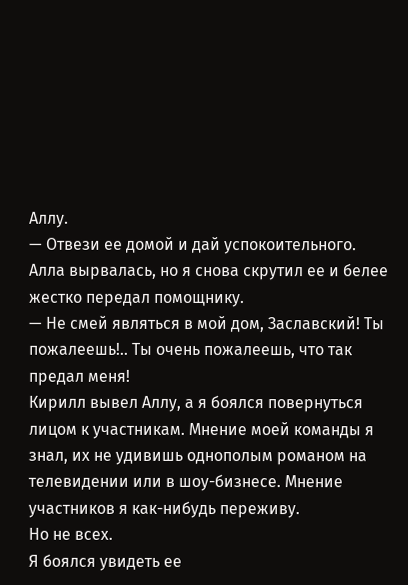Аллу.
— Отвези ее домой и дай успокоительного.
Алла вырвалась, но я снова скрутил ее и белее жестко передал помощнику.
— Не смей являться в мой дом, Заславский! Ты пожалеешь!.. Ты очень пожалеешь, что так предал меня!
Кирилл вывел Аллу, а я боялся повернуться лицом к участникам. Мнение моей команды я знал, их не удивишь однополым романом на телевидении или в шоу-бизнесе. Мнение участников я как-нибудь переживу.
Но не всех.
Я боялся увидеть ее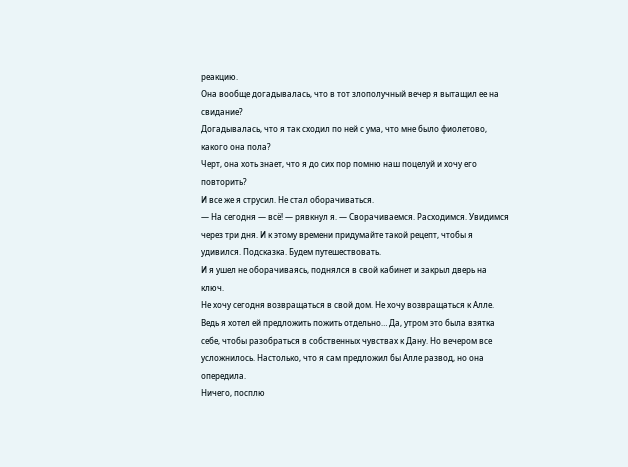реакцию.
Она вообще догадывалась, что в тот злополучный вечер я вытащил ее на свидание?
Догадывалась, что я так сходил по ней с ума, что мне было фиолетово, какого она пола?
Черт, она хоть знает, что я до сих пор помню наш поцелуй и хочу его повторить?
И все же я струсил. Не стал оборачиваться.
— На сегодня — всё! — рявкнул я. — Сворачиваемся. Расходимся. Увидимся через три дня. И к этому времени придумайте такой рецепт, чтобы я удивился. Подсказка. Будем путешествовать.
И я ушел не оборачиваясь, поднялся в свой кабинет и закрыл дверь на ключ.
Не хочу сегодня возвращаться в свой дом. Не хочу возвращаться к Алле.
Ведь я хотел ей предложить пожить отдельно… Да, утром это была взятка себе, чтобы разобраться в собственных чувствах к Дану. Но вечером все усложнилось. Настолько, что я сам предложил бы Алле развод, но она опередила.
Ничего, посплю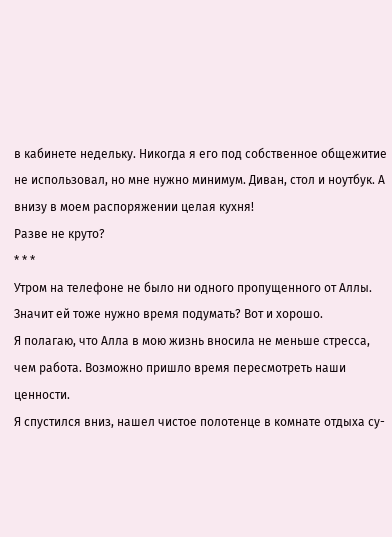в кабинете недельку. Никогда я его под собственное общежитие не использовал, но мне нужно минимум. Диван, стол и ноутбук. А внизу в моем распоряжении целая кухня!
Разве не круто?
* * *
Утром на телефоне не было ни одного пропущенного от Аллы. Значит ей тоже нужно время подумать? Вот и хорошо.
Я полагаю, что Алла в мою жизнь вносила не меньше стресса, чем работа. Возможно пришло время пересмотреть наши ценности.
Я спустился вниз, нашел чистое полотенце в комнате отдыха су-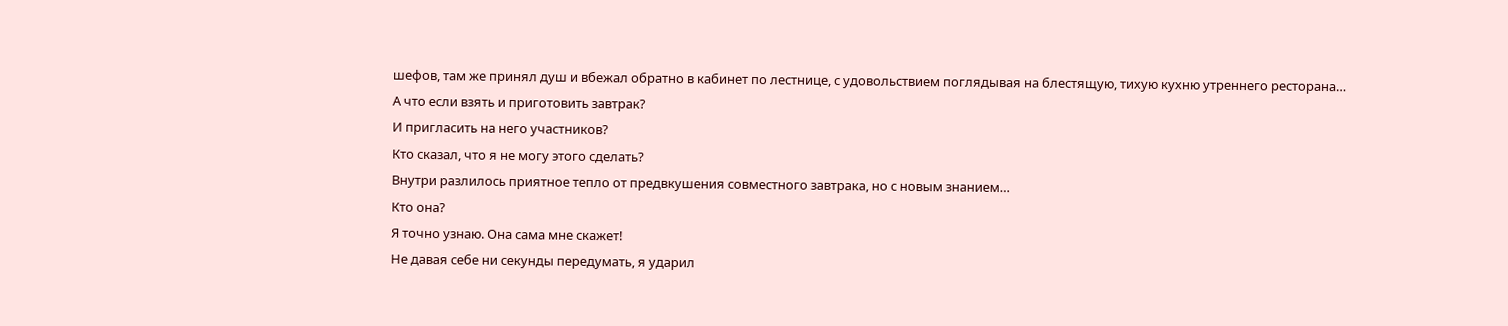шефов, там же принял душ и вбежал обратно в кабинет по лестнице, с удовольствием поглядывая на блестящую, тихую кухню утреннего ресторана…
А что если взять и приготовить завтрак?
И пригласить на него участников?
Кто сказал, что я не могу этого сделать?
Внутри разлилось приятное тепло от предвкушения совместного завтрака, но с новым знанием…
Кто она?
Я точно узнаю. Она сама мне скажет!
Не давая себе ни секунды передумать, я ударил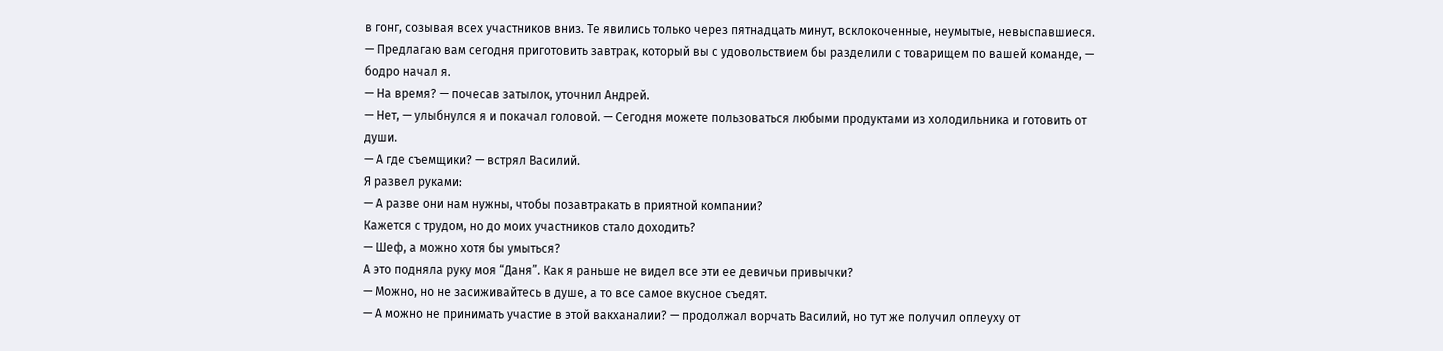в гонг, созывая всех участников вниз. Те явились только через пятнадцать минут, всклокоченные, неумытые, невыспавшиеся.
— Предлагаю вам сегодня приготовить завтрак, который вы с удовольствием бы разделили с товарищем по вашей команде, — бодро начал я.
— На время? — почесав затылок, уточнил Андрей.
— Нет, — улыбнулся я и покачал головой. — Сегодня можете пользоваться любыми продуктами из холодильника и готовить от души.
— А где съемщики? — встрял Василий.
Я развел руками:
— А разве они нам нужны, чтобы позавтракать в приятной компании?
Кажется с трудом, но до моих участников стало доходить?
— Шеф, а можно хотя бы умыться?
А это подняла руку моя “Даня”. Как я раньше не видел все эти ее девичьи привычки?
— Можно, но не засиживайтесь в душе, а то все самое вкусное съедят.
— А можно не принимать участие в этой вакханалии? — продолжал ворчать Василий, но тут же получил оплеуху от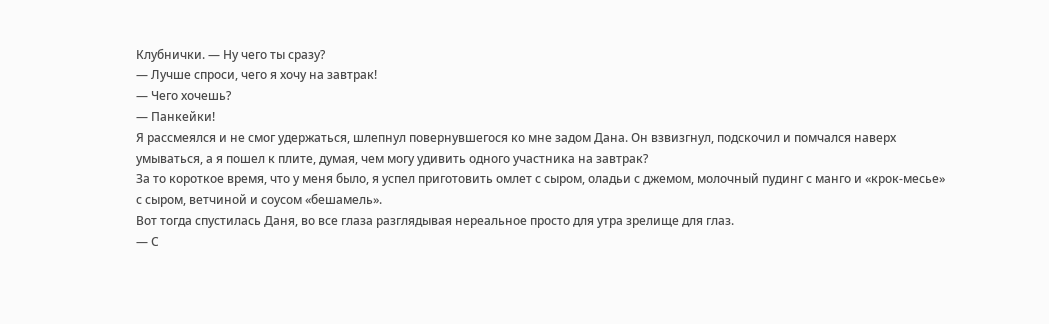Клубнички. — Ну чего ты сразу?
— Лучше спроси, чего я хочу на завтрак!
— Чего хочешь?
— Панкейки!
Я рассмеялся и не смог удержаться, шлепнул повернувшегося ко мне задом Дана. Он взвизгнул, подскочил и помчался наверх умываться, а я пошел к плите, думая, чем могу удивить одного участника на завтрак?
За то короткое время, что у меня было, я успел приготовить омлет с сыром, оладьи с джемом, молочный пудинг с манго и «крок-месье» с сыром, ветчиной и соусом «бешамель».
Вот тогда спустилась Даня, во все глаза разглядывая нереальное просто для утра зрелище для глаз.
— С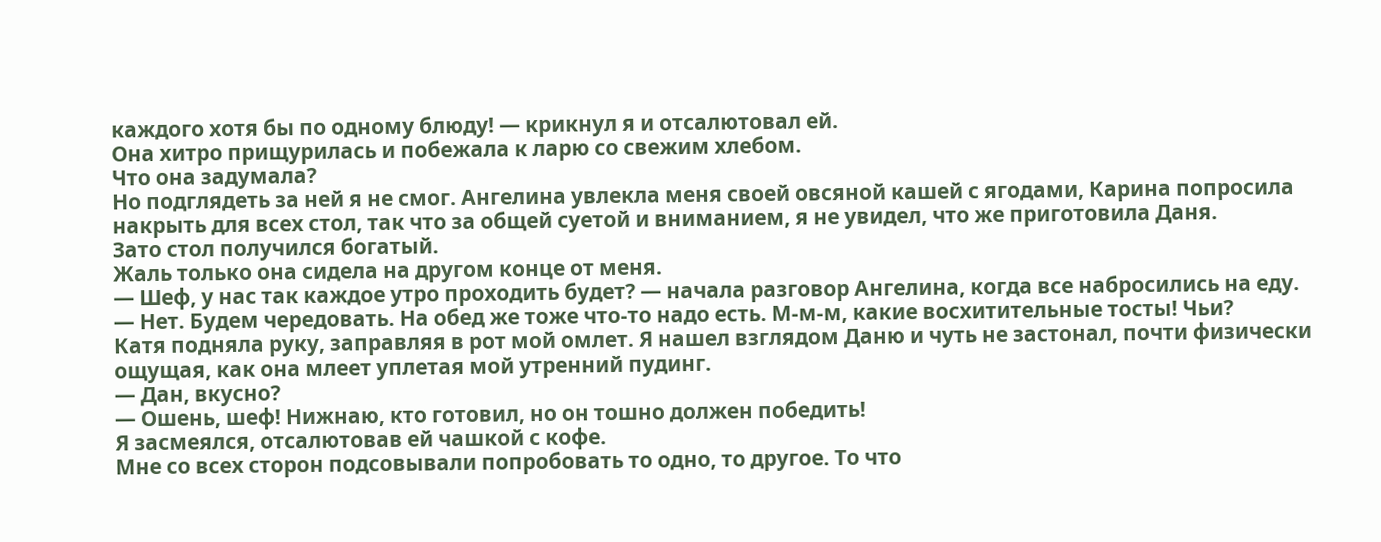каждого хотя бы по одному блюду! — крикнул я и отсалютовал ей.
Она хитро прищурилась и побежала к ларю со свежим хлебом.
Что она задумала?
Но подглядеть за ней я не смог. Ангелина увлекла меня своей овсяной кашей с ягодами, Карина попросила накрыть для всех стол, так что за общей суетой и вниманием, я не увидел, что же приготовила Даня.
Зато стол получился богатый.
Жаль только она сидела на другом конце от меня.
— Шеф, у нас так каждое утро проходить будет? — начала разговор Ангелина, когда все набросились на еду.
— Нет. Будем чередовать. На обед же тоже что-то надо есть. М-м-м, какие восхитительные тосты! Чьи?
Катя подняла руку, заправляя в рот мой омлет. Я нашел взглядом Даню и чуть не застонал, почти физически ощущая, как она млеет уплетая мой утренний пудинг.
— Дан, вкусно?
— Ошень, шеф! Нижнаю, кто готовил, но он тошно должен победить!
Я засмеялся, отсалютовав ей чашкой с кофе.
Мне со всех сторон подсовывали попробовать то одно, то другое. То что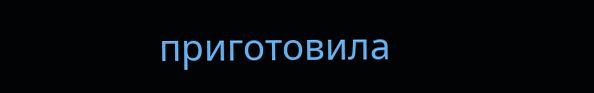приготовила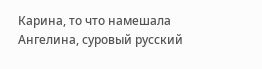Карина, то что намешала Ангелина, суровый русский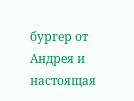бургер от Андрея и настоящая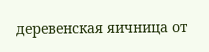деревенская яичница от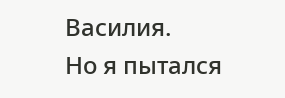Василия.
Но я пытался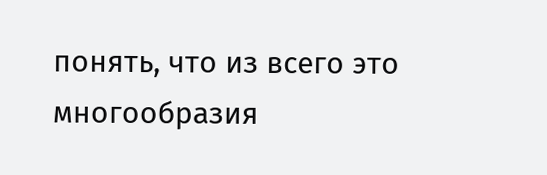понять, что из всего это многообразия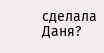сделала Даня?